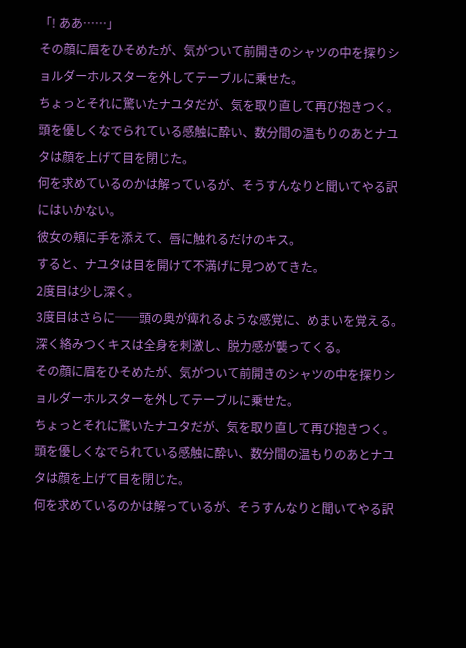「! ああ……」
その顔に眉をひそめたが、気がついて前開きのシャツの中を探りショルダーホルスターを外してテーブルに乗せた。
ちょっとそれに驚いたナユタだが、気を取り直して再び抱きつく。
頭を優しくなでられている感触に酔い、数分間の温もりのあとナユタは顔を上げて目を閉じた。
何を求めているのかは解っているが、そうすんなりと聞いてやる訳にはいかない。
彼女の頬に手を添えて、唇に触れるだけのキス。
すると、ナユタは目を開けて不満げに見つめてきた。
2度目は少し深く。
3度目はさらに──頭の奥が痺れるような感覚に、めまいを覚える。
深く絡みつくキスは全身を刺激し、脱力感が襲ってくる。
その顔に眉をひそめたが、気がついて前開きのシャツの中を探りショルダーホルスターを外してテーブルに乗せた。
ちょっとそれに驚いたナユタだが、気を取り直して再び抱きつく。
頭を優しくなでられている感触に酔い、数分間の温もりのあとナユタは顔を上げて目を閉じた。
何を求めているのかは解っているが、そうすんなりと聞いてやる訳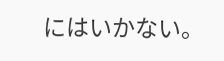にはいかない。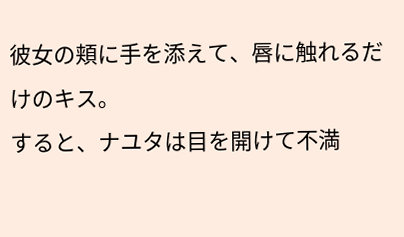彼女の頬に手を添えて、唇に触れるだけのキス。
すると、ナユタは目を開けて不満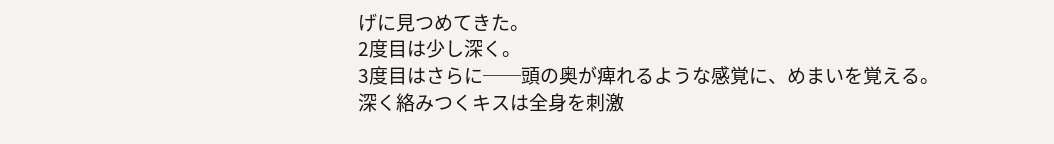げに見つめてきた。
2度目は少し深く。
3度目はさらに──頭の奥が痺れるような感覚に、めまいを覚える。
深く絡みつくキスは全身を刺激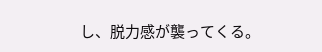し、脱力感が襲ってくる。